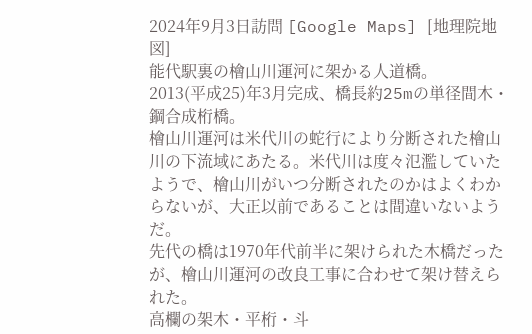2024年9月3日訪問 [Google Maps] [地理院地図]
能代駅裏の檜山川運河に架かる人道橋。
2013(平成25)年3月完成、橋長約25mの単径間木・鋼合成桁橋。
檜山川運河は米代川の蛇行により分断された檜山川の下流域にあたる。米代川は度々氾濫していたようで、檜山川がいつ分断されたのかはよくわからないが、大正以前であることは間違いないようだ。
先代の橋は1970年代前半に架けられた木橋だったが、檜山川運河の改良工事に合わせて架け替えられた。
高欄の架木・平桁・斗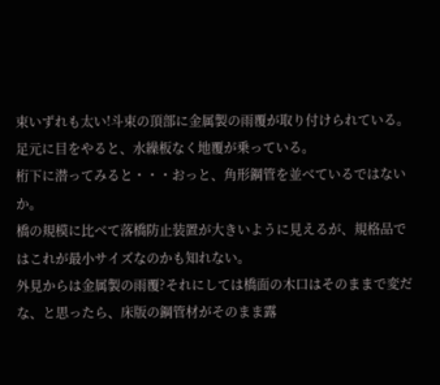束いずれも太い!斗束の頂部に金属製の雨覆が取り付けられている。
足元に目をやると、水繰板なく地覆が乗っている。
桁下に潜ってみると・・・おっと、角形鋼管を並べているではないか。
橋の規模に比べて落橋防止装置が大きいように見えるが、規格品ではこれが最小サイズなのかも知れない。
外見からは金属製の雨覆?それにしては橋面の木口はそのままで変だな、と思ったら、床版の鋼管材がそのまま露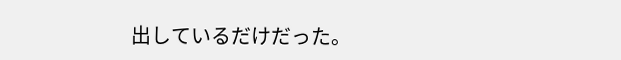出しているだけだった。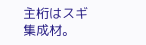主桁はスギ集成材。